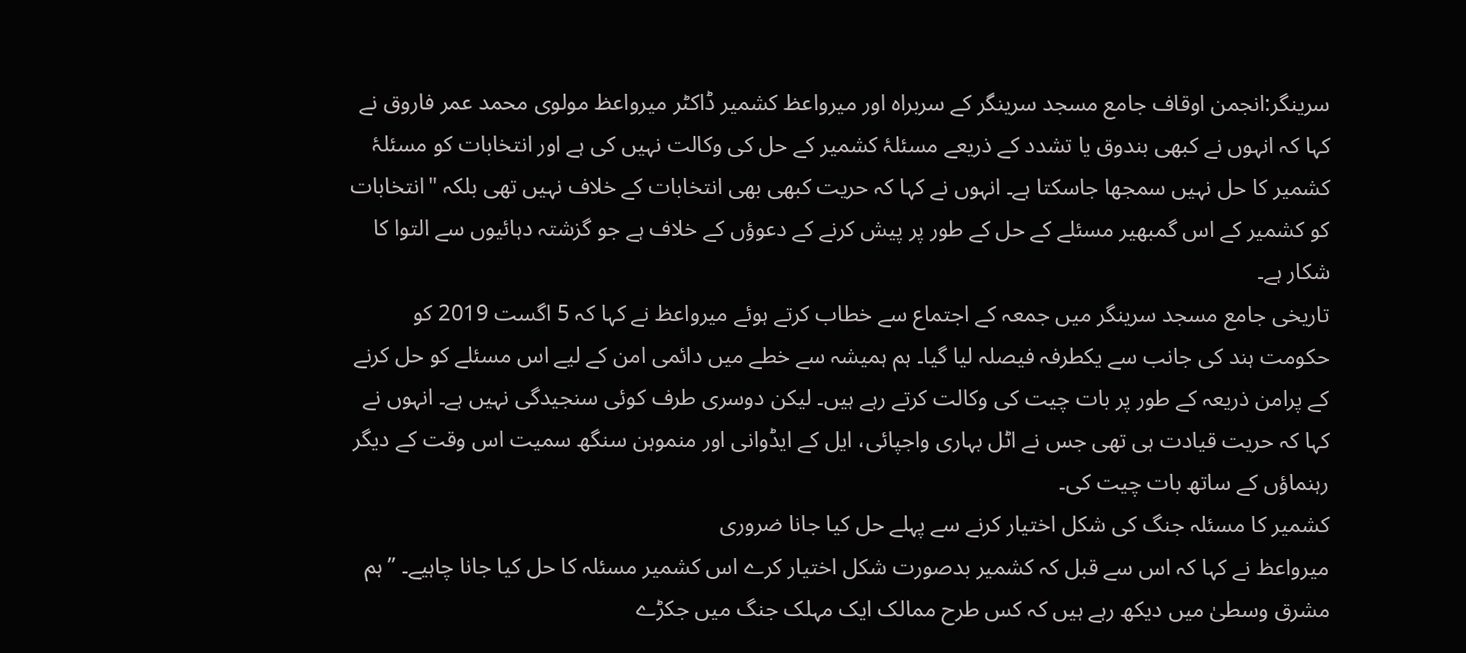سرینگر:انجمن اوقاف جامع مسجد سرینگر کے سربراہ اور میرواعظ کشمیر ڈاکٹر میرواعظ مولوی محمد عمر فاروق نے کہا کہ انہوں نے کبھی بندوق یا تشدد کے ذریعے مسئلۂ کشمیر کے حل کی وکالت نہیں کی ہے اور انتخابات کو مسئلۂ کشمیر کا حل نہیں سمجھا جاسکتا ہے۔ انہوں نے کہا کہ حریت کبھی بھی انتخابات کے خلاف نہیں تھی بلکہ "انتخابات کو کشمیر کے اس گمبھیر مسئلے کے حل کے طور پر پیش کرنے کے دعوؤں کے خلاف ہے جو گزشتہ دہائیوں سے التوا کا شکار ہے۔
تاریخی جامع مسجد سرینگر میں جمعہ کے اجتماع سے خطاب کرتے ہوئے میرواعظ نے کہا کہ 5 اگست 2019 کو حکومت ہند کی جانب سے یکطرفہ فیصلہ لیا گیا۔ ہم ہمیشہ سے خطے میں دائمی امن کے لیے اس مسئلے کو حل کرنے کے پرامن ذریعہ کے طور پر بات چیت کی وکالت کرتے رہے ہیں۔ لیکن دوسری طرف کوئی سنجیدگی نہیں ہے۔ انہوں نے کہا کہ حریت قیادت ہی تھی جس نے اٹل بہاری واجپائی، ایل کے ایڈوانی اور منموہن سنگھ سمیت اس وقت کے دیگر رہنماؤں کے ساتھ بات چیت کی۔
کشمیر کا مسئلہ جنگ کی شکل اختیار کرنے سے پہلے حل کیا جانا ضروری
میرواعظ نے کہا کہ اس سے قبل کہ کشمیر بدصورت شکل اختیار کرے اس کشمیر مسئلہ کا حل کیا جانا چاہیے۔ ’’ہم مشرق وسطیٰ میں دیکھ رہے ہیں کہ کس طرح ممالک ایک مہلک جنگ میں جکڑے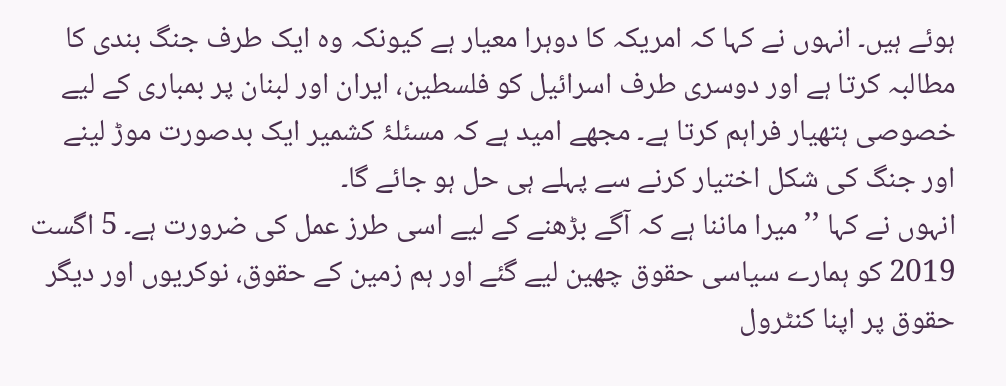ہوئے ہیں۔ انہوں نے کہا کہ امریکہ کا دوہرا معیار ہے کیونکہ وہ ایک طرف جنگ بندی کا مطالبہ کرتا ہے اور دوسری طرف اسرائیل کو فلسطین، ایران اور لبنان پر بمباری کے لیے خصوصی ہتھیار فراہم کرتا ہے۔ مجھے امید ہے کہ مسئلۂ کشمیر ایک بدصورت موڑ لینے اور جنگ کی شکل اختیار کرنے سے پہلے ہی حل ہو جائے گا۔
انہوں نے کہا ’’میرا ماننا ہے کہ آگے بڑھنے کے لیے اسی طرز عمل کی ضرورت ہے۔ 5 اگست 2019 کو ہمارے سیاسی حقوق چھین لیے گئے اور ہم زمین کے حقوق، نوکریوں اور دیگر حقوق پر اپنا کنٹرول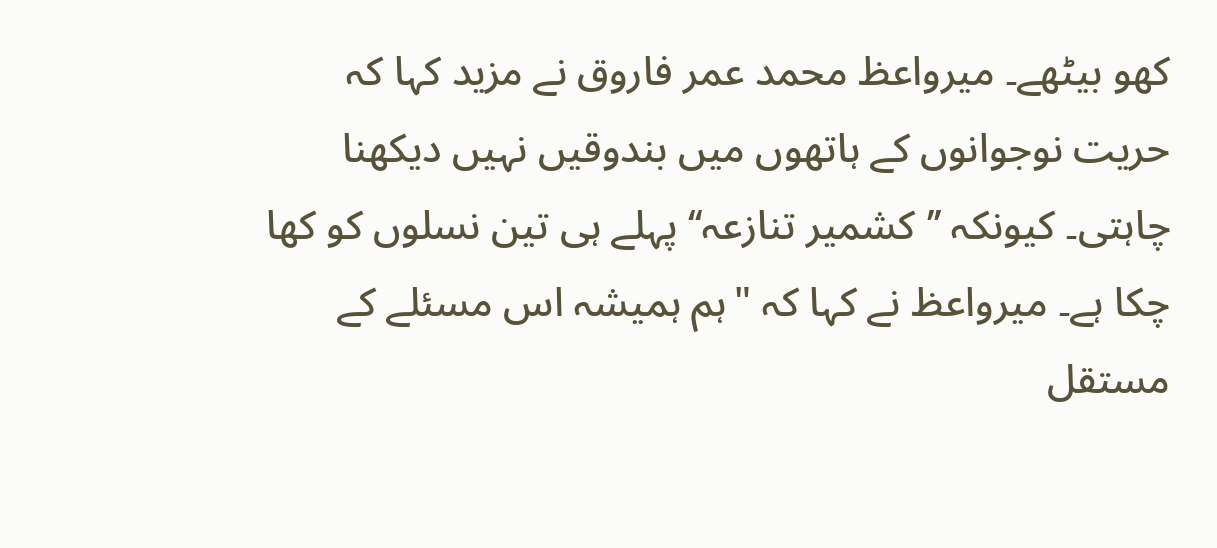کھو بیٹھے۔ میرواعظ محمد عمر فاروق نے مزید کہا کہ حریت نوجوانوں کے ہاتھوں میں بندوقیں نہیں دیکھنا چاہتی۔ کیونکہ ’’کشمیر تنازعہ‘‘ پہلے ہی تین نسلوں کو کھا چکا ہے۔ میرواعظ نے کہا کہ "ہم ہمیشہ اس مسئلے کے مستقل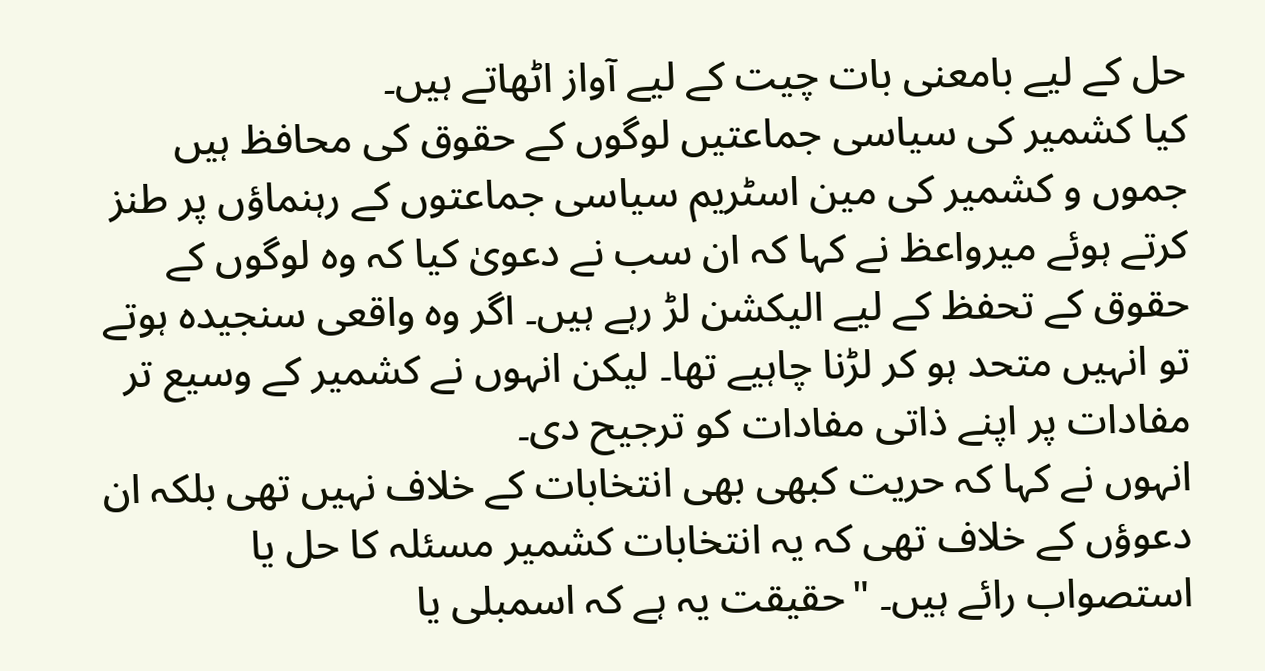حل کے لیے بامعنی بات چیت کے لیے آواز اٹھاتے ہیں۔
کیا کشمیر کی سیاسی جماعتیں لوگوں کے حقوق کی محافظ ہیں
جموں و کشمیر کی مین اسٹریم سیاسی جماعتوں کے رہنماؤں پر طنز کرتے ہوئے میرواعظ نے کہا کہ ان سب نے دعویٰ کیا کہ وہ لوگوں کے حقوق کے تحفظ کے لیے الیکشن لڑ رہے ہیں۔ اگر وہ واقعی سنجیدہ ہوتے تو انہیں متحد ہو کر لڑنا چاہیے تھا۔ لیکن انہوں نے کشمیر کے وسیع تر مفادات پر اپنے ذاتی مفادات کو ترجیح دی۔
انہوں نے کہا کہ حریت کبھی بھی انتخابات کے خلاف نہیں تھی بلکہ ان دعوؤں کے خلاف تھی کہ یہ انتخابات کشمیر مسئلہ کا حل یا استصواب رائے ہیں۔ "حقیقت یہ ہے کہ اسمبلی یا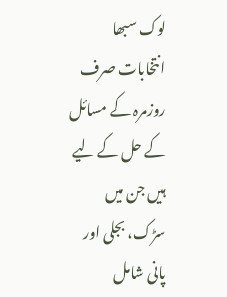لوک سبھا انتخابات صرف روزمرہ کے مسائل کے حل کے لیے ہیں جن میں سڑک، بجلی اور پانی شامل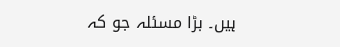ہیں۔ بڑا مسئلہ جو کہ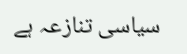سیاسی تنازعہ ہے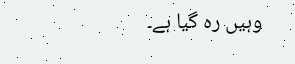وہیں رہ گیا ہے۔